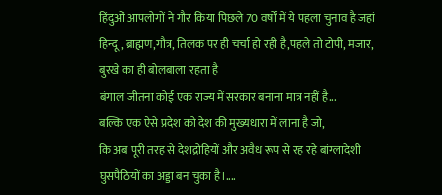हिंदुओं आपलोगों ने गौर किया पिछले 70 वर्षों में ये पहला चुनाव है जहां हिन्दू, ब्राह्मण,गौत्र, तिलक पर ही चर्चा हो रही है,पहले तो टोपी, मजार, बुरखे का ही बोलबाला रहता है
बंगाल जीतना कोई एक राज्य में सरकार बनाना मात्र नहीं है...
बल्कि एक ऐसे प्रदेश को देश की मुख्यधारा में लाना है जो,
कि अब पूरी तरह से देशद्रोहियों और अवैध रूप से रह रहे बांग्लादेशी घुसपैठियों का अड्डा बन चुका है।....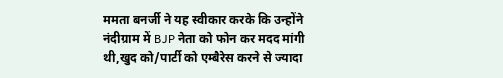ममता बनर्जी ने यह स्वीकार करके कि उन्होंने नंदीग्राम में BJP नेता को फोन कर मदद मांगी थी,खुद को/पार्टी को एम्बैरेस करने से ज्यादा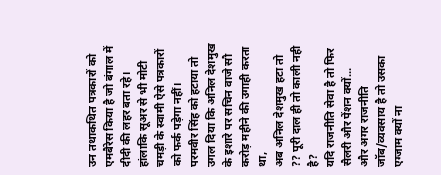उन तथाकथित पत्रकारों को एमबैरेस किया है जो बंगाल में दीदी की लहर बता रहे। हांलाकि सूअर से भी मोटी चमड़ी के स्वामी ऐसे पत्रकारों को फर्क पड़ेगा नहीं।
परमवीर सिंह को हटाया तो उगल दिया कि अनिल देशमुख के इशारे पर सचिन वाजे सौ करोड़ महीने की उगाही करता था,
अब अनिल देशमुख हटा तो ?? पूरी दाल ही तो काली नही है?
यदि राजनीति सेवा है तो फिर सैलरी और पेंशन क्यों...
और अगर राजनीति जॉब/व्यवसाय है तो उसका एग्जाम क्यों ना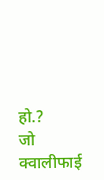हो.?
जो क्वालीफाई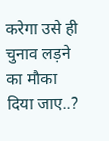करेगा उसे ही चुनाव लड़ने का मौका दिया जाए..?